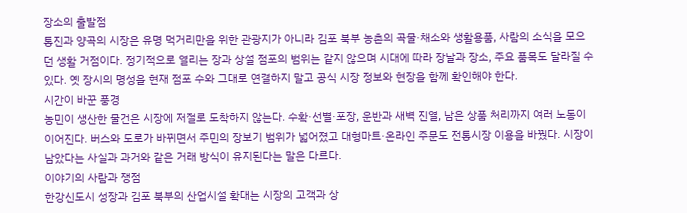장소의 출발점
통진과 양곡의 시장은 유명 먹거리만을 위한 관광지가 아니라 김포 북부 농촌의 곡물·채소와 생활용품, 사람의 소식을 모으던 생활 거점이다. 정기적으로 열리는 장과 상설 점포의 범위는 같지 않으며 시대에 따라 장날과 장소, 주요 품목도 달라질 수 있다. 옛 장시의 명성을 현재 점포 수와 그대로 연결하지 말고 공식 시장 정보와 현장을 함께 확인해야 한다.
시간이 바꾼 풍경
농민이 생산한 물건은 시장에 저절로 도착하지 않는다. 수확·선별·포장, 운반과 새벽 진열, 남은 상품 처리까지 여러 노동이 이어진다. 버스와 도로가 바뀌면서 주민의 장보기 범위가 넓어졌고 대형마트·온라인 주문도 전통시장 이용을 바꿨다. 시장이 남았다는 사실과 과거와 같은 거래 방식이 유지된다는 말은 다르다.
이야기의 사람과 쟁점
한강신도시 성장과 김포 북부의 산업시설 확대는 시장의 고객과 상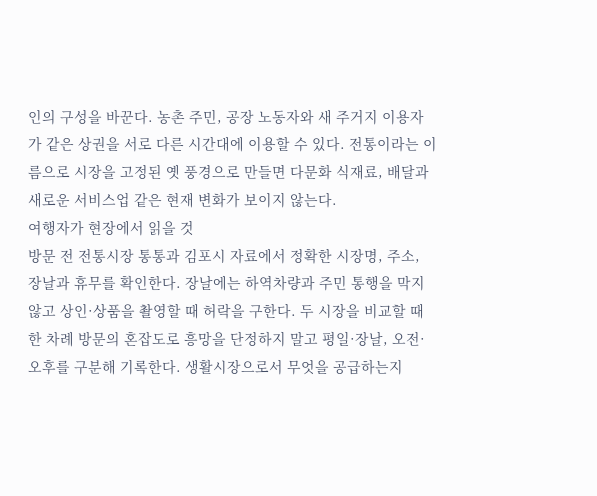인의 구성을 바꾼다. 농촌 주민, 공장 노동자와 새 주거지 이용자가 같은 상권을 서로 다른 시간대에 이용할 수 있다. 전통이라는 이름으로 시장을 고정된 옛 풍경으로 만들면 다문화 식재료, 배달과 새로운 서비스업 같은 현재 변화가 보이지 않는다.
여행자가 현장에서 읽을 것
방문 전 전통시장 통통과 김포시 자료에서 정확한 시장명, 주소, 장날과 휴무를 확인한다. 장날에는 하역차량과 주민 통행을 막지 않고 상인·상품을 촬영할 때 허락을 구한다. 두 시장을 비교할 때 한 차례 방문의 혼잡도로 흥망을 단정하지 말고 평일·장날, 오전·오후를 구분해 기록한다. 생활시장으로서 무엇을 공급하는지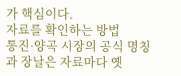가 핵심이다.
자료를 확인하는 방법
통진·양곡 시장의 공식 명칭과 장날은 자료마다 옛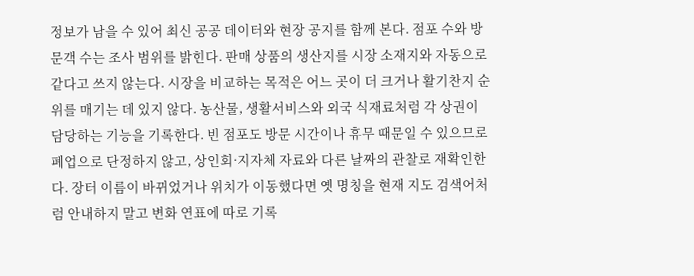정보가 남을 수 있어 최신 공공 데이터와 현장 공지를 함께 본다. 점포 수와 방문객 수는 조사 범위를 밝힌다. 판매 상품의 생산지를 시장 소재지와 자동으로 같다고 쓰지 않는다. 시장을 비교하는 목적은 어느 곳이 더 크거나 활기찬지 순위를 매기는 데 있지 않다. 농산물, 생활서비스와 외국 식재료처럼 각 상권이 담당하는 기능을 기록한다. 빈 점포도 방문 시간이나 휴무 때문일 수 있으므로 폐업으로 단정하지 않고, 상인회·지자체 자료와 다른 날짜의 관찰로 재확인한다. 장터 이름이 바뀌었거나 위치가 이동했다면 옛 명칭을 현재 지도 검색어처럼 안내하지 말고 변화 연표에 따로 기록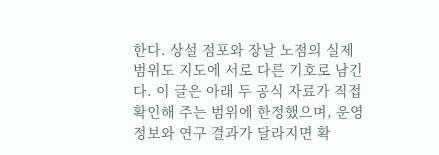한다. 상설 점포와 장날 노점의 실제 범위도 지도에 서로 다른 기호로 남긴다. 이 글은 아래 두 공식 자료가 직접 확인해 주는 범위에 한정했으며, 운영 정보와 연구 결과가 달라지면 확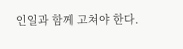인일과 함께 고쳐야 한다.